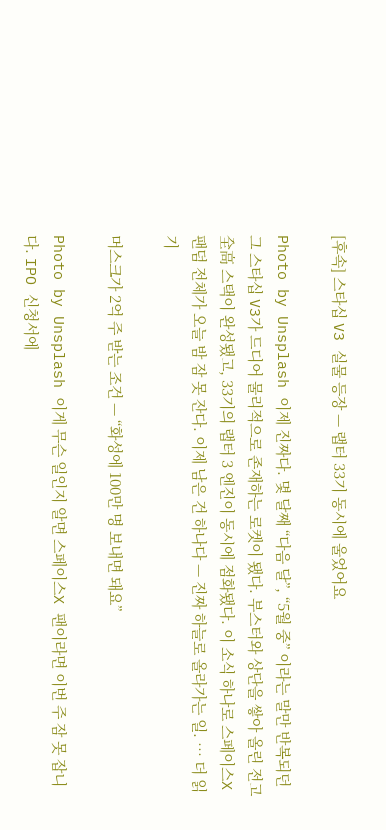[후속] 스타십 V3 실물 등장 — 랩터 33기 동시에 울었어요

Photo by Unsplash 이제 진짜다. 몇 달째 “다음 달”, “5월 중” 이라는 말만 반복되던 그 스타십 V3가 드디어 물리적으로 존재하는 로켓이 됐다. 부스터와 상단을 쌓아 올린 전고全高 스택이 완성됐고, 33기의 랩터 3 엔진이 동시에 점화됐다. 이 소식 하나로 스페이스X 팬덤 전체가 오늘 밤 잠 못 잔다. 이제 남은 건 하나다 — 진짜 하늘로 올라가는 일. … 더 읽기

머스크가 2억 주 받는 조건 — “화성에 100만 명 보내면 돼요”

Photo by Unsplash 이게 무슨 일인지 알면 스페이스X 팬이라면 이번 주 잠 못 잡니다. IPO 신청서에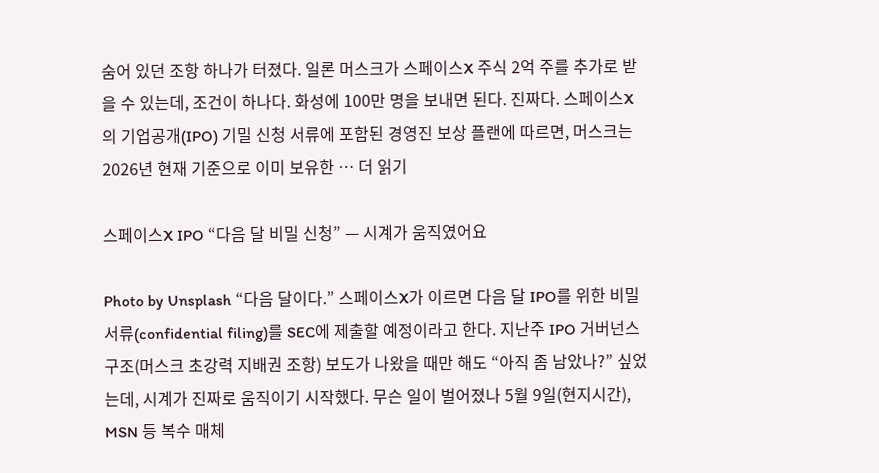숨어 있던 조항 하나가 터졌다. 일론 머스크가 스페이스X 주식 2억 주를 추가로 받을 수 있는데, 조건이 하나다. 화성에 100만 명을 보내면 된다. 진짜다. 스페이스X의 기업공개(IPO) 기밀 신청 서류에 포함된 경영진 보상 플랜에 따르면, 머스크는 2026년 현재 기준으로 이미 보유한 … 더 읽기

스페이스X IPO “다음 달 비밀 신청” — 시계가 움직였어요

Photo by Unsplash “다음 달이다.” 스페이스X가 이르면 다음 달 IPO를 위한 비밀 서류(confidential filing)를 SEC에 제출할 예정이라고 한다. 지난주 IPO 거버넌스 구조(머스크 초강력 지배권 조항) 보도가 나왔을 때만 해도 “아직 좀 남았나?” 싶었는데, 시계가 진짜로 움직이기 시작했다. 무슨 일이 벌어졌나 5월 9일(현지시간), MSN 등 복수 매체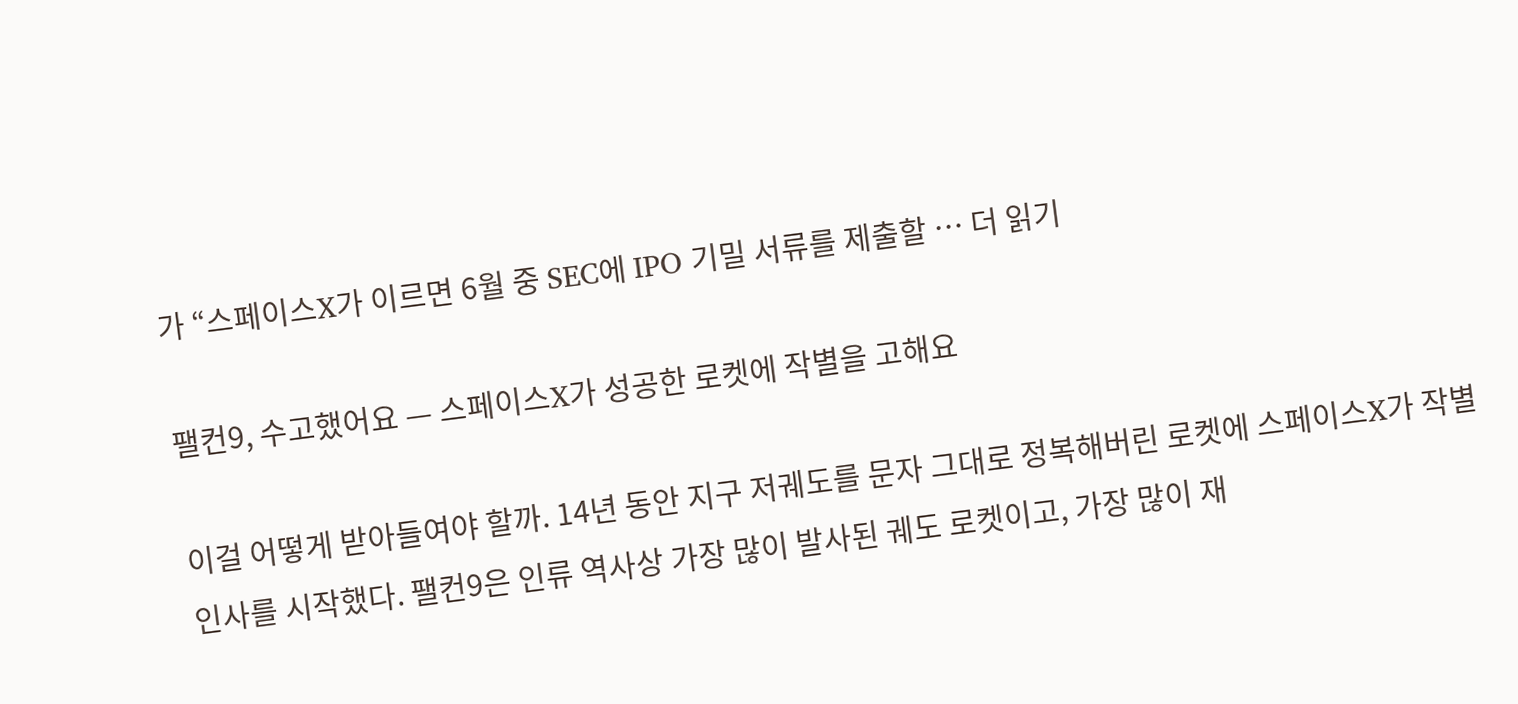가 “스페이스X가 이르면 6월 중 SEC에 IPO 기밀 서류를 제출할 … 더 읽기

팰컨9, 수고했어요 — 스페이스X가 성공한 로켓에 작별을 고해요

이걸 어떻게 받아들여야 할까. 14년 동안 지구 저궤도를 문자 그대로 정복해버린 로켓에 스페이스X가 작별 인사를 시작했다. 팰컨9은 인류 역사상 가장 많이 발사된 궤도 로켓이고, 가장 많이 재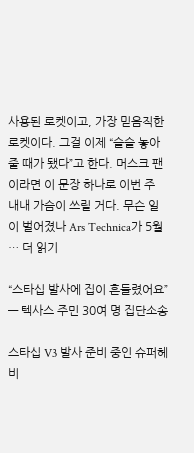사용된 로켓이고, 가장 믿음직한 로켓이다. 그걸 이제 “슬슬 놓아줄 때가 됐다”고 한다. 머스크 팬이라면 이 문장 하나로 이번 주 내내 가슴이 쓰릴 거다. 무슨 일이 벌어졌나 Ars Technica가 5월 … 더 읽기

“스타십 발사에 집이 흔들렸어요” — 텍사스 주민 30여 명 집단소송

스타십 V3 발사 준비 중인 슈퍼헤비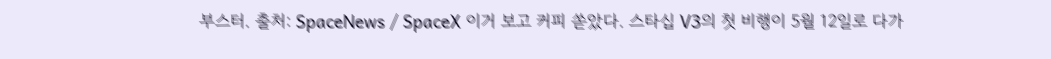부스터. 출처: SpaceNews / SpaceX 이거 보고 커피 쏟았다. 스타십 V3의 첫 비행이 5월 12일로 다가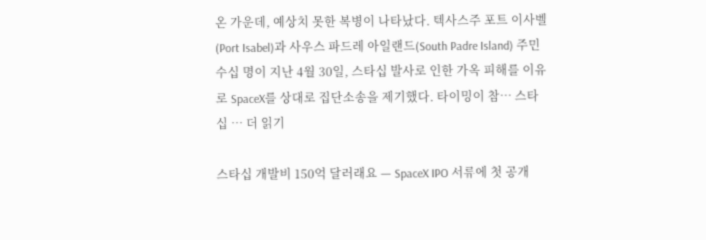온 가운데, 예상치 못한 복병이 나타났다. 텍사스주 포트 이사벨(Port Isabel)과 사우스 파드레 아일랜드(South Padre Island) 주민 수십 명이 지난 4월 30일, 스타십 발사로 인한 가옥 피해를 이유로 SpaceX를 상대로 집단소송을 제기했다. 타이밍이 참… 스타십 … 더 읽기

스타십 개발비 150억 달러래요 — SpaceX IPO 서류에 첫 공개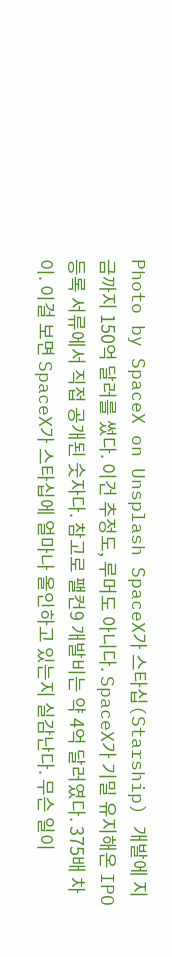Photo by SpaceX on Unsplash SpaceX가 스타십(Starship) 개발에 지금까지 150억 달러를 썼다. 이건 추정도, 루머도 아니다. SpaceX가 기밀 유지해온 IPO 등록 서류에서 직접 공개된 숫자다. 참고로 팰컨9 개발비는 약 4억 달러였다. 375배 차이. 이걸 보면 SpaceX가 스타십에 얼마나 올인하고 있는지 실감난다. 무슨 일이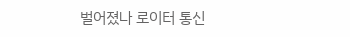벌어졌나 로이터 통신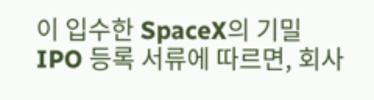이 입수한 SpaceX의 기밀 IPO 등록 서류에 따르면, 회사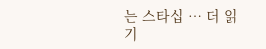는 스타십 … 더 읽기